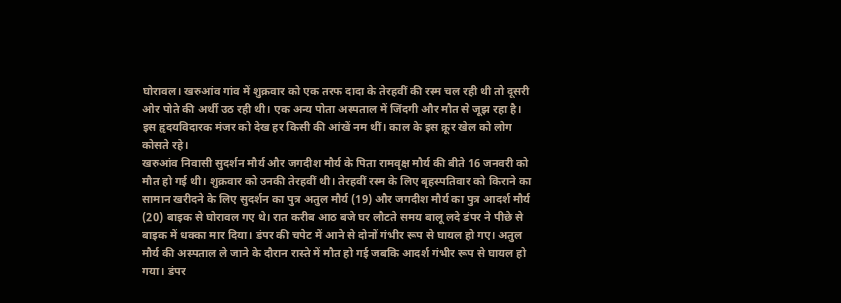घोरावल। खरुआंव गांव में शुक्रवार को एक तरफ दादा के तेरहवीं की रस्म चल रही थी तो दूसरी ओर पोते की अर्थी उठ रही थी। एक अन्य पोता अस्पताल में जिंदगी और मौत से जूझ रहा है। इस हृदयविदारक मंजर को देख हर किसी की आंखें नम थीं। काल के इस क्रूर खेल को लोग कोसते रहे।
खरुआंव निवासी सुदर्शन मौर्य और जगदीश मौर्य के पिता रामवृक्ष मौर्य की बीते 16 जनवरी को मौत हो गई थी। शुक्रवार को उनकी तेरहवीं थी। तेरहवीं रस्म के लिए बृहस्पतिवार को किराने का सामान खरीदने के लिए सुदर्शन का पुत्र अतुल मौर्य (19) और जगदीश मौर्य का पुत्र आदर्श मौर्य (20) बाइक से घोरावल गए थे। रात करीब आठ बजे घर लौटते समय बालू लदे डंपर ने पीछे से बाइक में धक्का मार दिया। डंपर की चपेट में आने से दोनों गंभीर रूप से घायल हो गए। अतुल मौर्य की अस्पताल ले जाने के दौरान रास्ते में मौत हो गई जबकि आदर्श गंभीर रूप से घायल हो गया। डंपर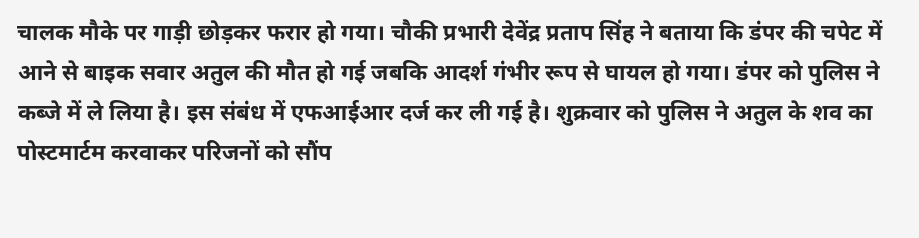चालक मौके पर गाड़ी छोड़कर फरार हो गया। चौकी प्रभारी देवेंद्र प्रताप सिंह ने बताया कि डंपर की चपेट में आने से बाइक सवार अतुल की मौत हो गई जबकि आदर्श गंभीर रूप से घायल हो गया। डंपर को पुलिस ने कब्जे में ले लिया है। इस संबंध में एफआईआर दर्ज कर ली गई है। शुक्रवार को पुलिस ने अतुल के शव का पोस्टमार्टम करवाकर परिजनों को सौंप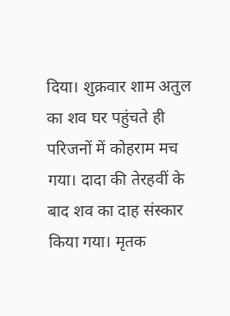दिया। शुक्रवार शाम अतुल का शव घर पहुंचते ही परिजनों में कोहराम मच गया। दादा की तेरहवीं के बाद शव का दाह संस्कार किया गया। मृतक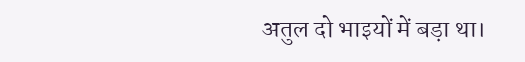अतुल दो भाइयों में बड़ा था।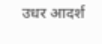उधर आदर्श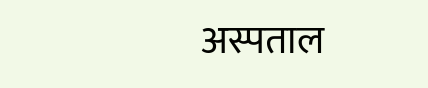अस्पताल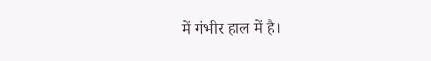में गंभीर हाल में है।